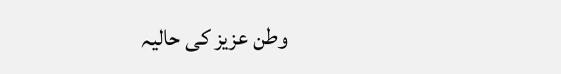وطن عزیز کی حالیہ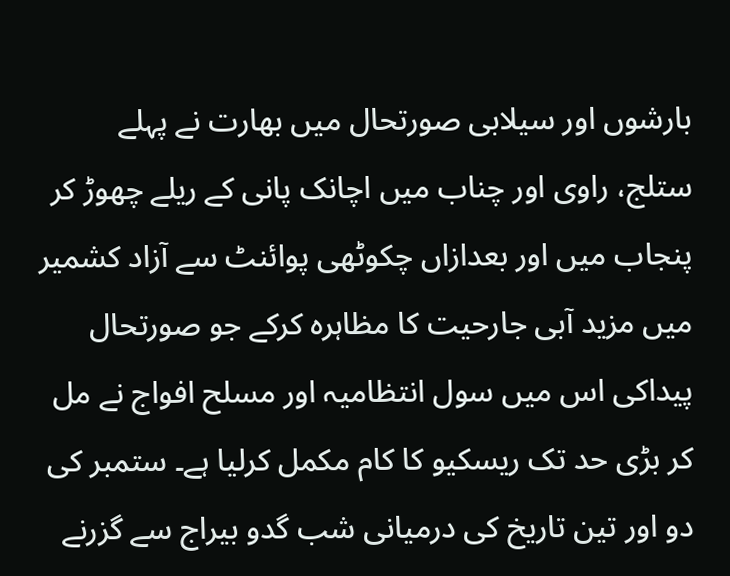بارشوں اور سیلابی صورتحال میں بھارت نے پہلے ستلج، راوی اور چناب میں اچانک پانی کے ریلے چھوڑ کر پنجاب میں اور بعدازاں چکوٹھی پوائنٹ سے آزاد کشمیر میں مزید آبی جارحیت کا مظاہرہ کرکے جو صورتحال پیداکی اس میں سول انتظامیہ اور مسلح افواج نے مل کر بڑی حد تک ریسکیو کا کام مکمل کرلیا ہے۔ ستمبر کی دو اور تین تاریخ کی درمیانی شب گدو بیراج سے گزرنے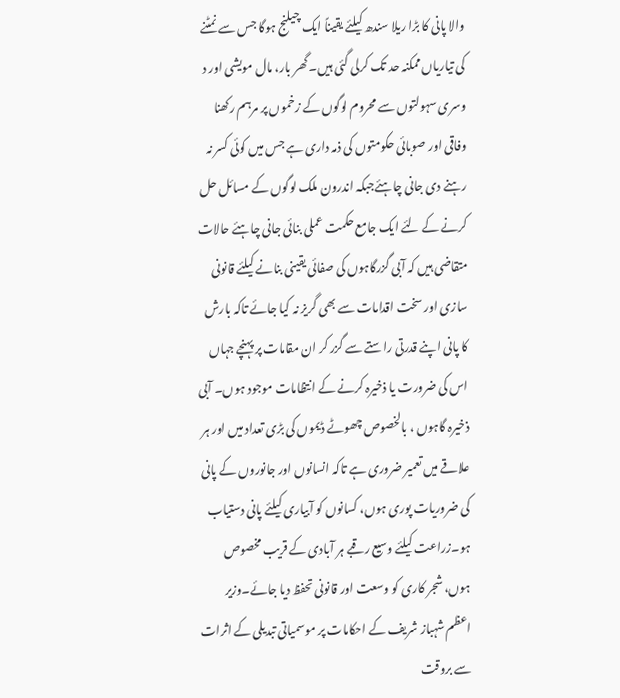والا پانی کا بڑا ریلا سندھ کیلئے یقیناً ایک چیلنج ہوگا جس سے نمٹنے کی تیاریاں ممکنہ حد تک کرلی گئی ہیں۔ گھر بار، مال مویشی اور د وسری سہولتوں سے محروم لوگوں کے زخموں پر مرہم رکھنا وفاقی اور صوبائی حکومتوں کی ذمہ داری ہے جس میں کوئی کسر نہ رہنے دی جانی چاہئےجبکہ اندرون ملک لوگوں کے مسائل حل کرنے کے لئے ایک جامع حکمت عملی بنائی جانی چاہئے حالات متقاضی ہیں کہ آبی گزرگاہوں کی صفائی یقینی بنانے کیلئے قانونی سازی اور سخت اقدامات سے بھی گریز نہ کیا جائے تاکہ بارش کا پانی اپنے قدرتی راستے سے گزر کر ان مقامات پر پہنچے جہاں اس کی ضرورت یا ذخیرہ کرنے کے انتظامات موجود ہوں۔ آبی ذخیرہ گاہوں ، بالخصوص چھوٹے ڈیموں کی بڑی تعداد میں اور ہر علاقے میں تعمیر ضروری ہے تاکہ انسانوں اور جانوروں کے پانی کی ضروریات پوری ہوں، کسانوں کو آبیاری کیلئے پانی دستیاب ہو۔زراعت کیلئے وسیع رقبے ہر آبادی کے قریب مخصوص ہوں، شجر کاری کو وسعت اور قانونی تحفظ دیا جائے۔وزیر اعظم شہباز شریف کے احکامات پر موسمیاتی تبدیلی کے اثرات سے بروقت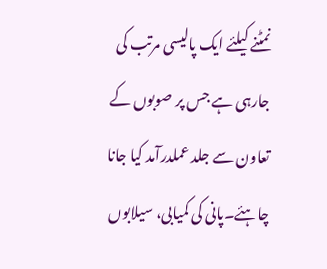نمٹنے کیلئے ایک پالیسی مرتب کی جارہی ہے جس پر صوبوں کے تعاون سے جلد عملدرآمد کیا جانا چاہئے۔پانی کی کمیابی، سیلابوں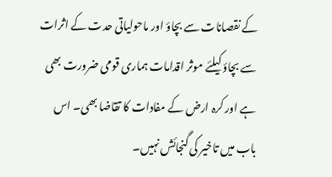کے نقصانات سے بچاؤ اور ماحولیاتی حدت کے اثرات سے بچاؤ کیلئے موثر اقدامات ہماری قومی ضرورت بھی ہے اور کرہ ارض کے مفادات کا تقاضا بھی۔ اس باب میں تاخیر کی گنجائش نہیں۔